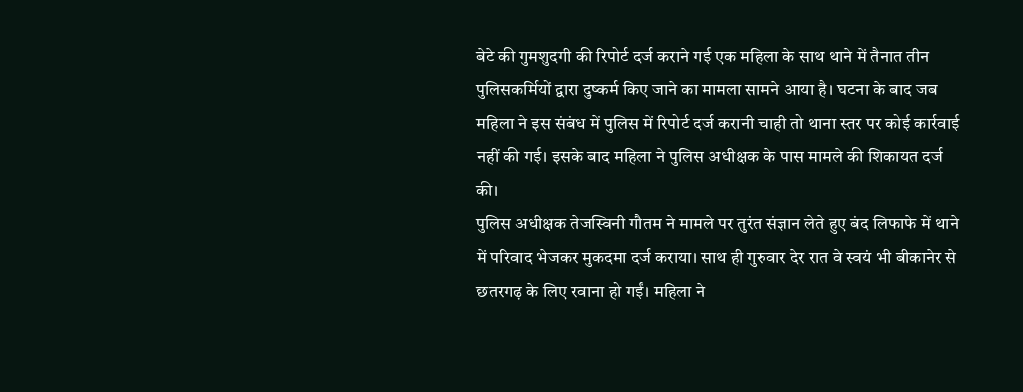बेटे की गुमशुदगी की रिपोर्ट दर्ज कराने गई एक महिला के साथ थाने में तैनात तीन पुलिसकर्मियों द्वारा दुष्कर्म किए जाने का मामला सामने आया है। घटना के बाद जब महिला ने इस संबंध में पुलिस में रिपोर्ट दर्ज करानी चाही तो थाना स्तर पर कोई कार्रवाई नहीं की गई। इसके बाद महिला ने पुलिस अधीक्षक के पास मामले की शिकायत दर्ज की।
पुलिस अधीक्षक तेजस्विनी गौतम ने मामले पर तुरंत संज्ञान लेते हुए बंद लिफाफे में थाने में परिवाद भेजकर मुकदमा दर्ज कराया। साथ ही गुरुवार देर रात वे स्वयं भी बीकानेर से छतरगढ़ के लिए रवाना हो गईं। महिला ने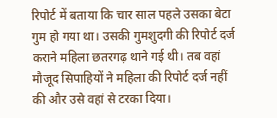रिपोर्ट में बताया कि चार साल पहले उसका बेटा गुम हो गया था। उसकी गुमशुदगी की रिपोर्ट दर्ज कराने महिला छतरगढ़ थाने गई थी। तब वहां मौजूद सिपाहियों ने महिला की रिपोर्ट दर्ज नहीं की और उसे वहां से टरका दिया।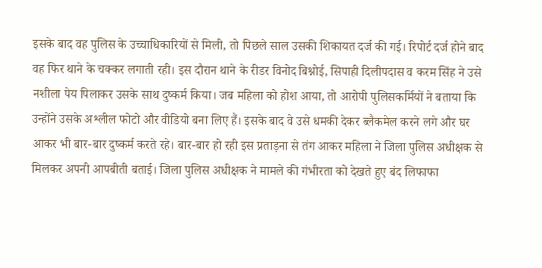इसके बाद वह पुलिस के उच्चाधिकारियों से मिली, तो पिछले साल उसकी शिकायत दर्ज की गई। रिपोर्ट दर्ज होने बाद वह फिर थाने के चक्कर लगाती रही। इस दौरान थाने के रीडर विनोद बिश्नोई, सिपाही दिलीपदास व करम सिंह ने उसे नशीला पेय पिलाकर उसके साथ दुष्कर्म किया। जब महिला को होश आया, तो आरोपी पुलिसकर्मियों ने बताया कि उन्होंने उसके अश्लील फोटो और वीडियो बना लिए हैं। इसके बाद वे उसे धमकी देकर ब्लैकमेल करने लगे और घर आकर भी बार-बार दुष्कर्म करते रहे। बार-बार हो रही इस प्रताड़ना से तंग आकर महिला ने जिला पुलिस अधीक्षक से मिलकर अपनी आपबीती बताई। जिला पुलिस अधीक्षक ने मामले की गंभीरता को देखते हुए बंद लिफाफा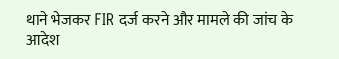थाने भेजकर FIR दर्ज करने और मामले की जांच के आदेश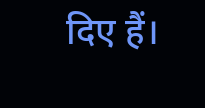दिए हैं।